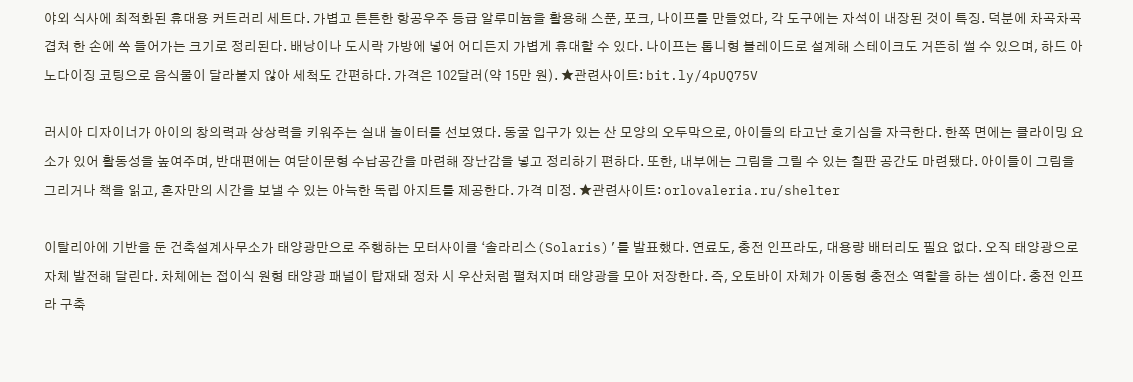야외 식사에 최적화된 휴대용 커트러리 세트다. 가볍고 튼튼한 항공우주 등급 알루미늄을 활용해 스푼, 포크, 나이프를 만들었다, 각 도구에는 자석이 내장된 것이 특징. 덕분에 차곡차곡 겹쳐 한 손에 쏙 들어가는 크기로 정리된다. 배낭이나 도시락 가방에 넣어 어디든지 가볍게 휴대할 수 있다. 나이프는 톱니형 블레이드로 설계해 스테이크도 거뜬히 썰 수 있으며, 하드 아노다이징 코팅으로 음식물이 달라붙지 않아 세척도 간편하다. 가격은 102달러(약 15만 원). ★관련사이트: bit.ly/4pUQ75V

러시아 디자이너가 아이의 창의력과 상상력을 키워주는 실내 놀이터를 선보였다. 동굴 입구가 있는 산 모양의 오두막으로, 아이들의 타고난 호기심을 자극한다. 한쪽 면에는 클라이밍 요소가 있어 활동성을 높여주며, 반대편에는 여닫이문형 수납공간을 마련해 장난감을 넣고 정리하기 편하다. 또한, 내부에는 그림을 그릴 수 있는 칠판 공간도 마련됐다. 아이들이 그림을 그리거나 책을 읽고, 혼자만의 시간을 보낼 수 있는 아늑한 독립 아지트를 제공한다. 가격 미정. ★관련사이트: orlovaleria.ru/shelter

이탈리아에 기반을 둔 건축설계사무소가 태양광만으로 주행하는 모터사이클 ‘솔라리스(Solaris)’를 발표했다. 연료도, 충전 인프라도, 대용량 배터리도 필요 없다. 오직 태양광으로 자체 발전해 달린다. 차체에는 접이식 원형 태양광 패널이 탑재돼 정차 시 우산처럼 펼쳐지며 태양광을 모아 저장한다. 즉, 오토바이 자체가 이동형 충전소 역할을 하는 셈이다. 충전 인프라 구축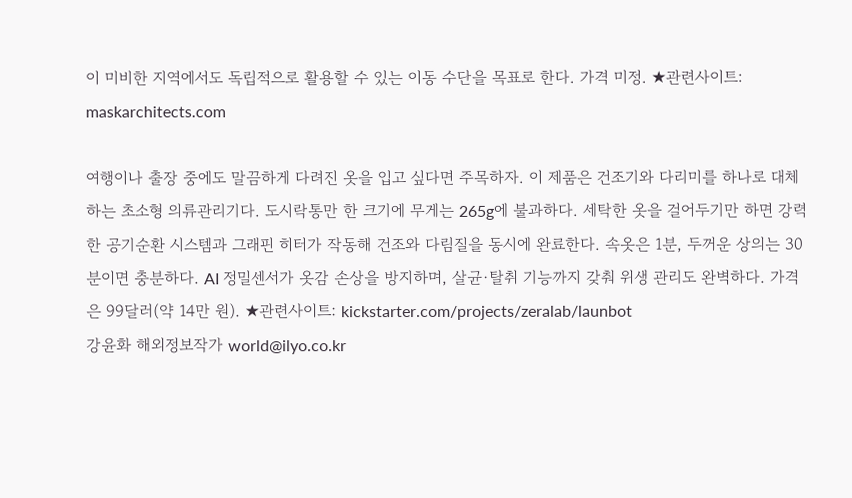이 미비한 지역에서도 독립적으로 활용할 수 있는 이동 수단을 목표로 한다. 가격 미정. ★관련사이트: maskarchitects.com

여행이나 출장 중에도 말끔하게 다려진 옷을 입고 싶다면 주목하자. 이 제품은 건조기와 다리미를 하나로 대체하는 초소형 의류관리기다. 도시락통만 한 크기에 무게는 265g에 불과하다. 세탁한 옷을 걸어두기만 하면 강력한 공기순환 시스템과 그래핀 히터가 작동해 건조와 다림질을 동시에 완료한다. 속옷은 1분, 두꺼운 상의는 30분이면 충분하다. AI 정밀센서가 옷감 손상을 방지하며, 살균·탈취 기능까지 갖춰 위생 관리도 완벽하다. 가격은 99달러(약 14만 원). ★관련사이트: kickstarter.com/projects/zeralab/launbot
강윤화 해외정보작가 world@ilyo.co.kr